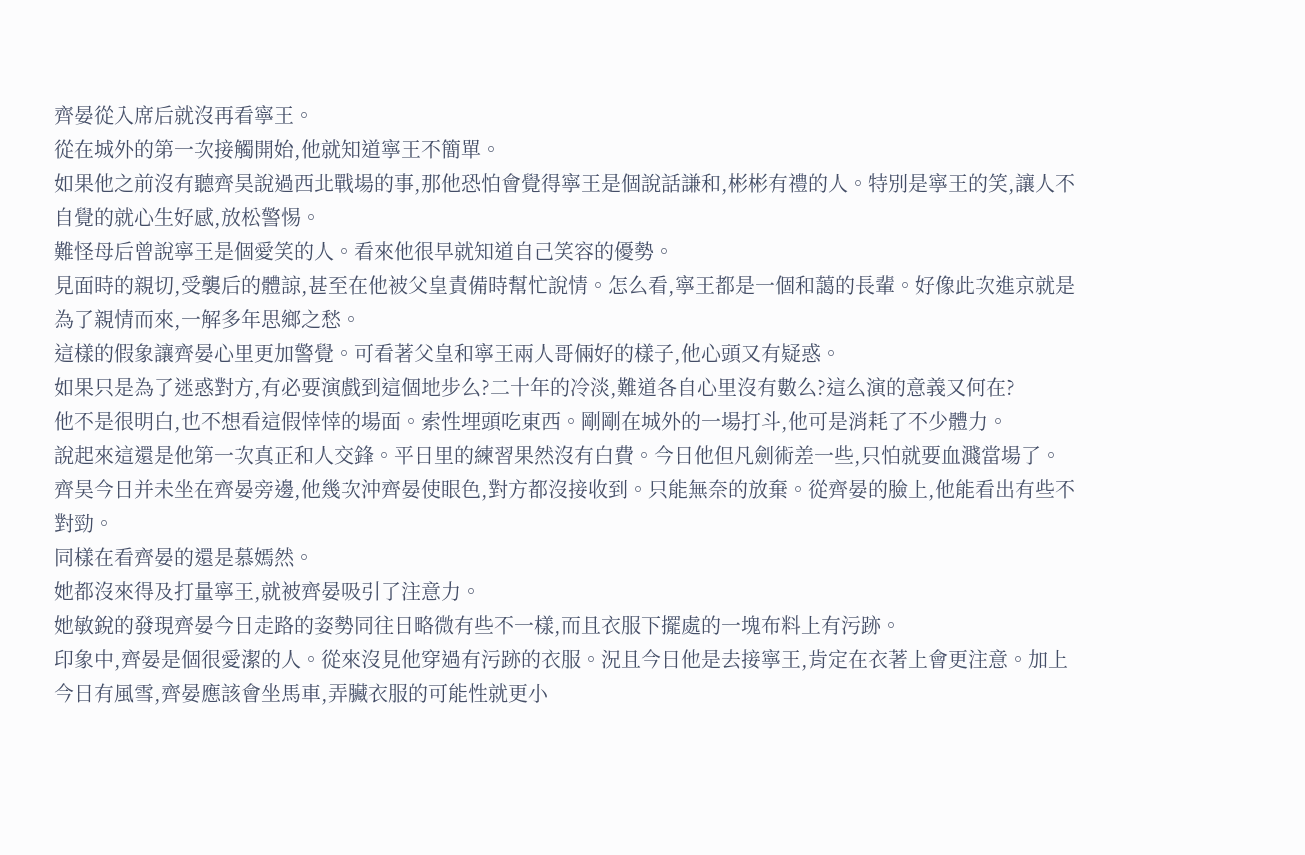齊晏從入席后就沒再看寧王。
從在城外的第一次接觸開始,他就知道寧王不簡單。
如果他之前沒有聽齊昊說過西北戰場的事,那他恐怕會覺得寧王是個說話謙和,彬彬有禮的人。特別是寧王的笑,讓人不自覺的就心生好感,放松警惕。
難怪母后曾說寧王是個愛笑的人。看來他很早就知道自己笑容的優勢。
見面時的親切,受襲后的體諒,甚至在他被父皇責備時幫忙說情。怎么看,寧王都是一個和藹的長輩。好像此次進京就是為了親情而來,一解多年思鄉之愁。
這樣的假象讓齊晏心里更加警覺。可看著父皇和寧王兩人哥倆好的樣子,他心頭又有疑惑。
如果只是為了迷惑對方,有必要演戲到這個地步么?二十年的冷淡,難道各自心里沒有數么?這么演的意義又何在?
他不是很明白,也不想看這假悻悻的場面。索性埋頭吃東西。剛剛在城外的一場打斗,他可是消耗了不少體力。
說起來這還是他第一次真正和人交鋒。平日里的練習果然沒有白費。今日他但凡劍術差一些,只怕就要血濺當場了。
齊昊今日并未坐在齊晏旁邊,他幾次沖齊晏使眼色,對方都沒接收到。只能無奈的放棄。從齊晏的臉上,他能看出有些不對勁。
同樣在看齊晏的還是慕嫣然。
她都沒來得及打量寧王,就被齊晏吸引了注意力。
她敏銳的發現齊晏今日走路的姿勢同往日略微有些不一樣,而且衣服下擺處的一塊布料上有污跡。
印象中,齊晏是個很愛潔的人。從來沒見他穿過有污跡的衣服。況且今日他是去接寧王,肯定在衣著上會更注意。加上今日有風雪,齊晏應該會坐馬車,弄臟衣服的可能性就更小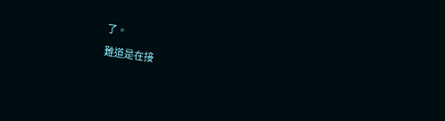了。
難道是在接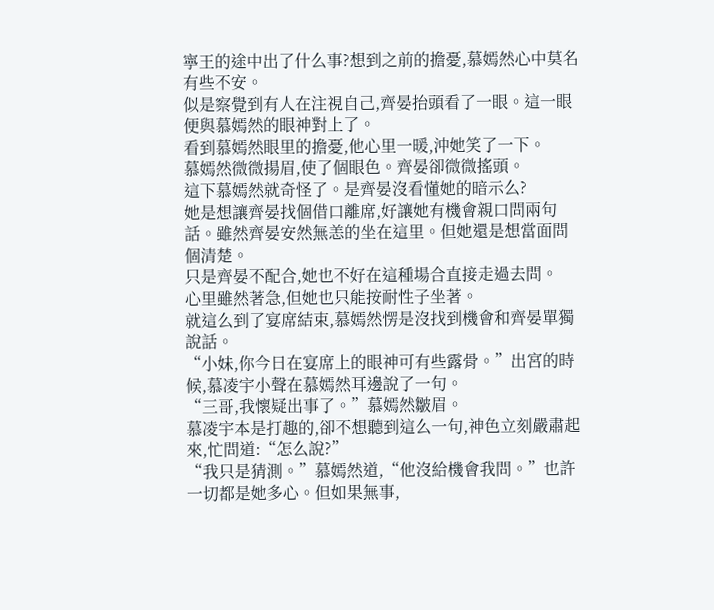寧王的途中出了什么事?想到之前的擔憂,慕嫣然心中莫名有些不安。
似是察覺到有人在注視自己,齊晏抬頭看了一眼。這一眼便與慕嫣然的眼神對上了。
看到慕嫣然眼里的擔憂,他心里一暖,沖她笑了一下。
慕嫣然微微揚眉,使了個眼色。齊晏卻微微搖頭。
這下慕嫣然就奇怪了。是齊晏沒看懂她的暗示么?
她是想讓齊晏找個借口離席,好讓她有機會親口問兩句話。雖然齊晏安然無恙的坐在這里。但她還是想當面問個清楚。
只是齊晏不配合,她也不好在這種場合直接走過去問。
心里雖然著急,但她也只能按耐性子坐著。
就這么到了宴席結束,慕嫣然愣是沒找到機會和齊晏單獨說話。
“小妹,你今日在宴席上的眼神可有些露骨。”出宮的時候,慕凌宇小聲在慕嫣然耳邊說了一句。
“三哥,我懷疑出事了。”慕嫣然皺眉。
慕凌宇本是打趣的,卻不想聽到這么一句,神色立刻嚴肅起來,忙問道:“怎么說?”
“我只是猜測。”慕嫣然道,“他沒給機會我問。”也許一切都是她多心。但如果無事,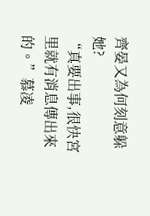齊晏又為何刻意躲她?
“真要出事,很快宮里就有消息傳出來的。”慕凌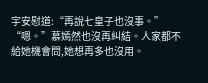宇安慰道:“再說七皇子也沒事。”
“嗯。”慕嫣然也沒再糾結。人家都不給她機會問,她想再多也沒用。